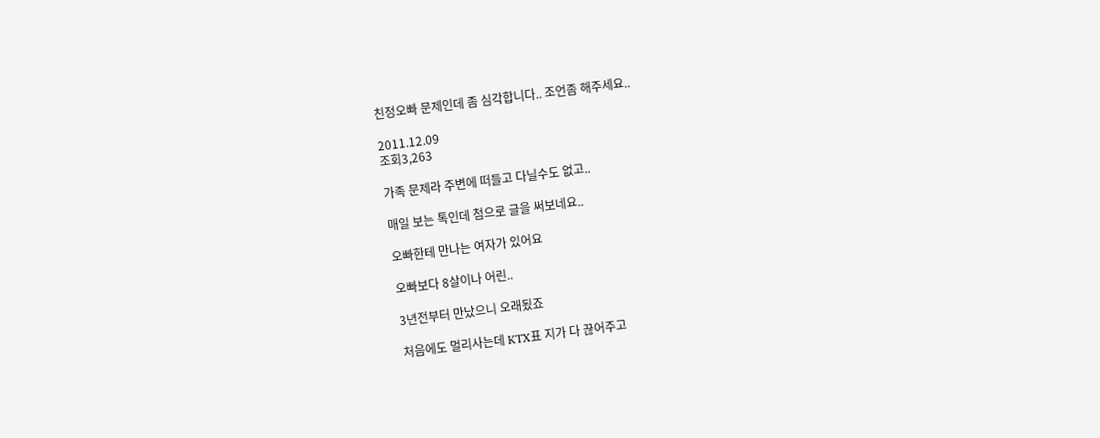친정오빠 문제인데 좀 심각합니다.. 조언좀 해주세요..

2011.12.09
조회3,263

가족 문제라 주변에 떠들고 다닐수도 없고..

매일 보는 톡인데 첨으로 글을 써보네요..

오빠한테 만나는 여자가 있어요

오빠보다 8살이나 어린..

3년전부터 만났으니 오래됬죠

처음에도 멀리사는데 KTX표 지가 다 끊어주고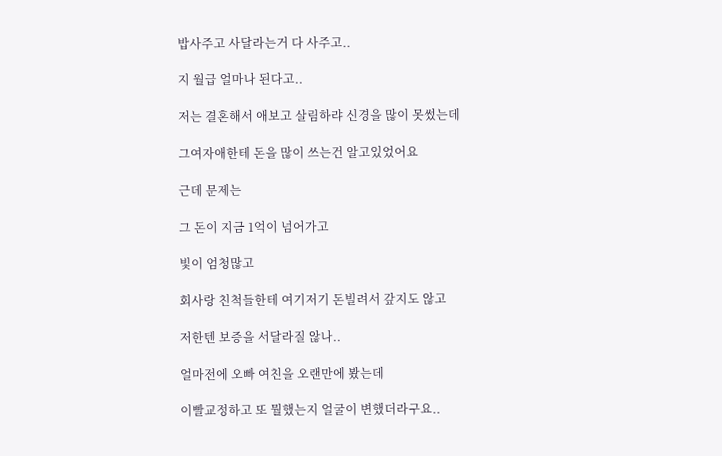밥사주고 사달라는거 다 사주고..

지 월급 얼마나 된다고..

저는 결혼해서 애보고 살림하랴 신경을 많이 못썼는데

그여자애한테 돈을 많이 쓰는건 알고있었어요

근데 문제는

그 돈이 지금 1억이 넘어가고

빛이 엄청많고

회사랑 친척들한테 여기저기 돈빌려서 갚지도 않고

저한텐 보증을 서달라질 않나..

얼마전에 오빠 여친을 오랜만에 봤는데

이빨교정하고 또 뭘했는지 얼굴이 변했더라구요..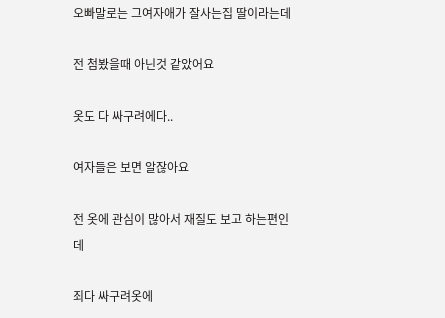오빠말로는 그여자애가 잘사는집 딸이라는데

전 첨봤을때 아닌것 같았어요

옷도 다 싸구려에다..

여자들은 보면 알잖아요

전 옷에 관심이 많아서 재질도 보고 하는편인데

죄다 싸구려옷에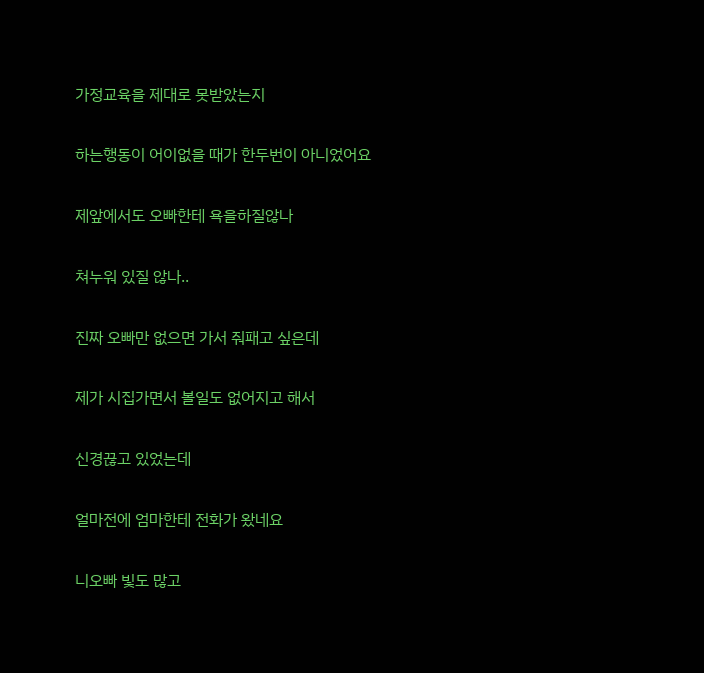가정교육을 제대로 못받았는지

하는행동이 어이없을 때가 한두번이 아니었어요

제앞에서도 오빠한테 욕을하질않나

쳐누워 있질 않나..

진짜 오빠만 없으면 가서 줘패고 싶은데

제가 시집가면서 볼일도 없어지고 해서

신경끊고 있었는데

얼마전에 엄마한테 전화가 왔네요

니오빠 빛도 많고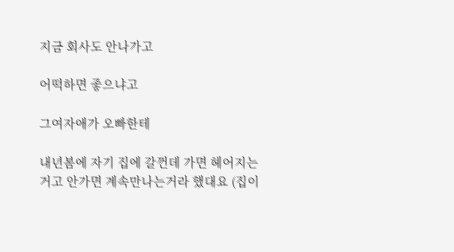지금 회사도 안나가고

어떡하면 좋으냐고

그여자애가 오빠한테

내년봄에 자기 집에 갈껀데 가면 헤어지는거고 안가면 계속만나는거라 했대요 (집이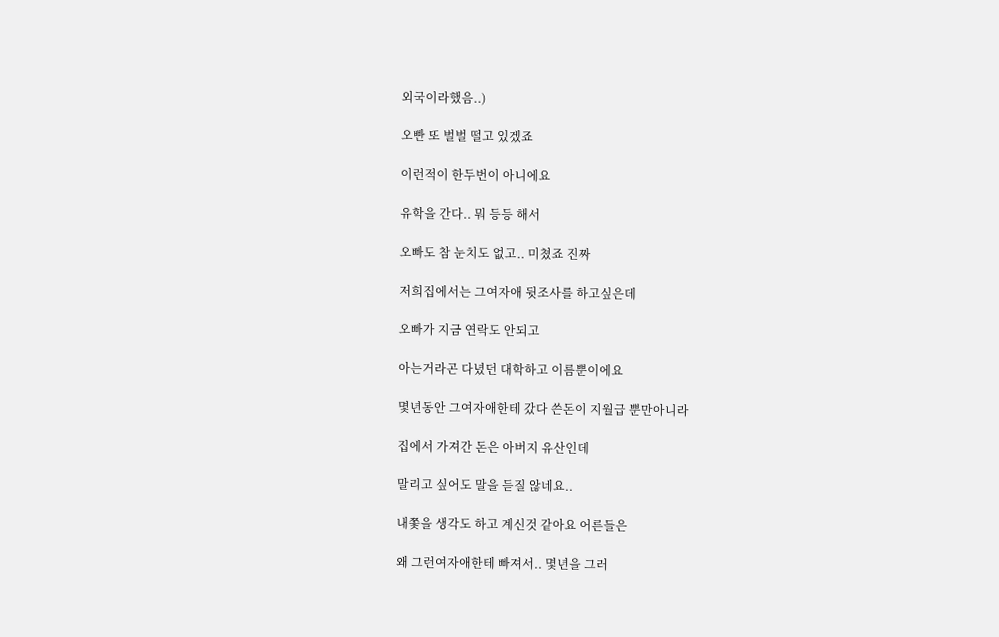외국이라했음..)

오빤 또 벌벌 떨고 있겠죠

이런적이 한두번이 아니에요

유학을 간다.. 뭐 등등 해서

오빠도 참 눈치도 없고.. 미쳤죠 진짜

저희집에서는 그여자애 뒷조사를 하고싶은데

오빠가 지금 연락도 안되고

아는거라곤 다녔던 대학하고 이름뿐이에요

몇년동안 그여자애한테 갔다 쓴돈이 지월급 뿐만아니라

집에서 가져간 돈은 아버지 유산인데

말리고 싶어도 말을 듣질 않네요..

내쫓을 생각도 하고 계신것 같아요 어른들은

왜 그런여자애한테 빠져서.. 몇년을 그러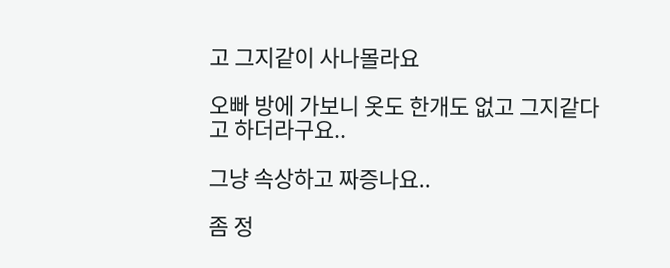고 그지같이 사나몰라요

오빠 방에 가보니 옷도 한개도 없고 그지같다고 하더라구요..

그냥 속상하고 짜증나요..

좀 정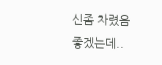신좀 차렸음 좋겠는데..